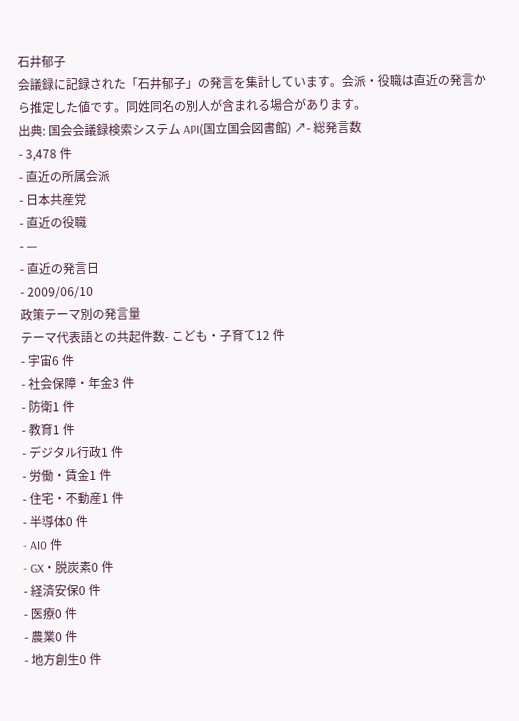石井郁子
会議録に記録された「石井郁子」の発言を集計しています。会派・役職は直近の発言から推定した値です。同姓同名の別人が含まれる場合があります。
出典: 国会会議録検索システム API(国立国会図書館) ↗- 総発言数
- 3,478 件
- 直近の所属会派
- 日本共産党
- 直近の役職
- —
- 直近の発言日
- 2009/06/10
政策テーマ別の発言量
テーマ代表語との共起件数- こども・子育て12 件
- 宇宙6 件
- 社会保障・年金3 件
- 防衛1 件
- 教育1 件
- デジタル行政1 件
- 労働・賃金1 件
- 住宅・不動産1 件
- 半導体0 件
- AI0 件
- GX・脱炭素0 件
- 経済安保0 件
- 医療0 件
- 農業0 件
- 地方創生0 件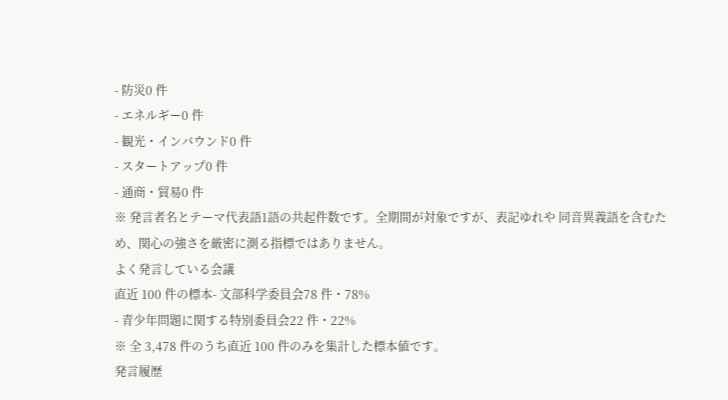- 防災0 件
- エネルギー0 件
- 観光・インバウンド0 件
- スタートアップ0 件
- 通商・貿易0 件
※ 発言者名とテーマ代表語1語の共起件数です。全期間が対象ですが、表記ゆれや 同音異義語を含むため、関心の強さを厳密に測る指標ではありません。
よく発言している会議
直近 100 件の標本- 文部科学委員会78 件・78%
- 青少年問題に関する特別委員会22 件・22%
※ 全 3,478 件のうち直近 100 件のみを集計した標本値です。
発言履歴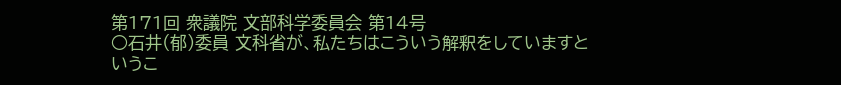第171回 衆議院 文部科学委員会 第14号
○石井(郁)委員 文科省が、私たちはこういう解釈をしていますというこ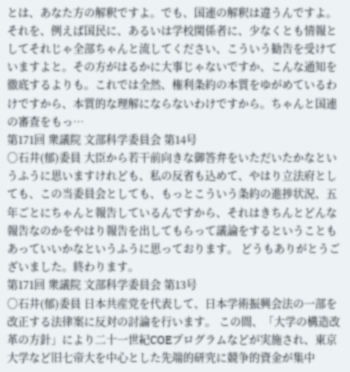とは、あなた方の解釈ですよ。でも、国連の解釈は違うんですよ。それを、例えば国民に、あるいは学校関係者に、少なくとも情報としてそれじゃ全部ちゃんと流してください、こういう勧告を受けていますよと。その方がはるかに大事じゃないですか、こんな通知を徹底するよりも。これでは全然、権利条約の本質をゆがめているわけですから、本質的な理解にならないわけですから。ちゃんと国連の審査をもっ…
第171回 衆議院 文部科学委員会 第14号
○石井(郁)委員 大臣から若干前向きな御答弁をいただいたかなというふうに思いますけれども、私の反省も込めて、やはり立法府としても、この当委員会としても、もっとこういう条約の進捗状況、五年ごとにちゃんと報告しているんですから、それはきちんとどんな報告なのかをやはり報告を出してもらって議論をするということもあっていいかなというふうに思っております。 どうもありがとうございました。終わります。
第171回 衆議院 文部科学委員会 第13号
○石井(郁)委員 日本共産党を代表して、日本学術振興会法の一部を改正する法律案に反対の討論を行います。 この間、「大学の構造改革の方針」により二十一世紀COEプログラムなどが実施され、東京大学など旧七帝大を中心とした先端的研究に競争的資金が集中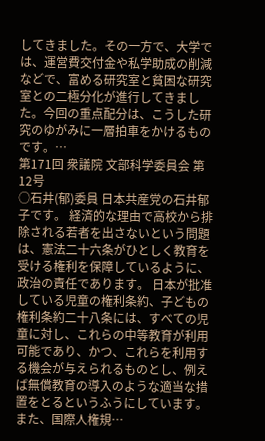してきました。その一方で、大学では、運営費交付金や私学助成の削減などで、富める研究室と貧困な研究室との二極分化が進行してきました。今回の重点配分は、こうした研究のゆがみに一層拍車をかけるものです。…
第171回 衆議院 文部科学委員会 第12号
○石井(郁)委員 日本共産党の石井郁子です。 経済的な理由で高校から排除される若者を出さないという問題は、憲法二十六条がひとしく教育を受ける権利を保障しているように、政治の責任であります。 日本が批准している児童の権利条約、子どもの権利条約二十八条には、すべての児童に対し、これらの中等教育が利用可能であり、かつ、これらを利用する機会が与えられるものとし、例えば無償教育の導入のような適当な措置をとるというふうにしています。また、国際人権規…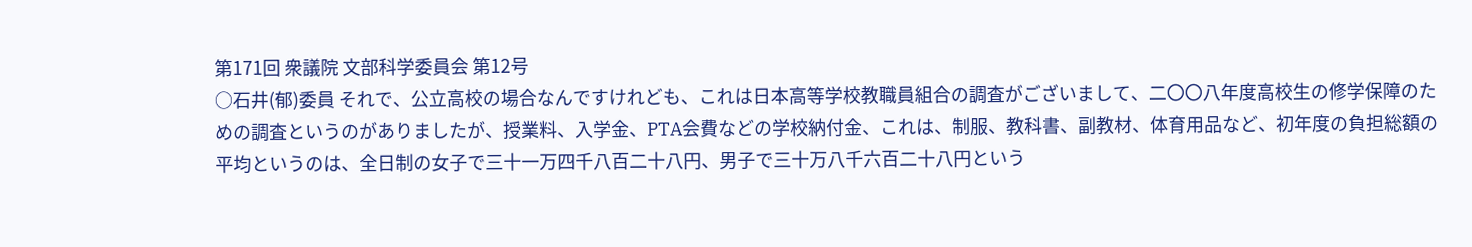第171回 衆議院 文部科学委員会 第12号
○石井(郁)委員 それで、公立高校の場合なんですけれども、これは日本高等学校教職員組合の調査がございまして、二〇〇八年度高校生の修学保障のための調査というのがありましたが、授業料、入学金、PTA会費などの学校納付金、これは、制服、教科書、副教材、体育用品など、初年度の負担総額の平均というのは、全日制の女子で三十一万四千八百二十八円、男子で三十万八千六百二十八円という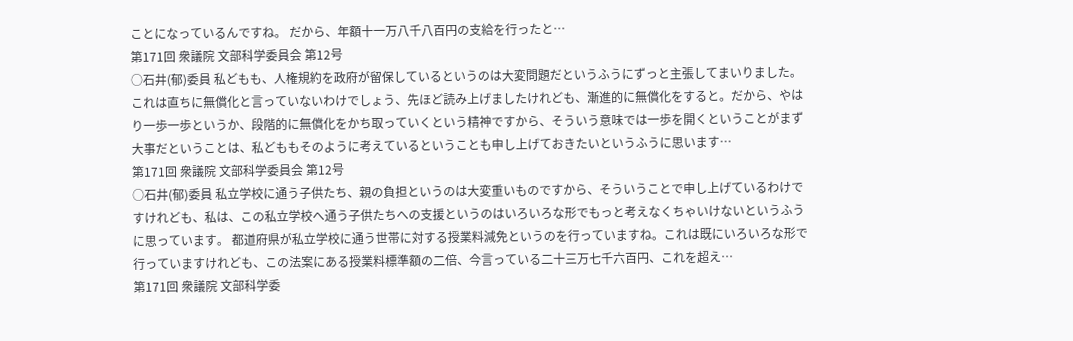ことになっているんですね。 だから、年額十一万八千八百円の支給を行ったと…
第171回 衆議院 文部科学委員会 第12号
○石井(郁)委員 私どもも、人権規約を政府が留保しているというのは大変問題だというふうにずっと主張してまいりました。 これは直ちに無償化と言っていないわけでしょう、先ほど読み上げましたけれども、漸進的に無償化をすると。だから、やはり一歩一歩というか、段階的に無償化をかち取っていくという精神ですから、そういう意味では一歩を開くということがまず大事だということは、私どももそのように考えているということも申し上げておきたいというふうに思います…
第171回 衆議院 文部科学委員会 第12号
○石井(郁)委員 私立学校に通う子供たち、親の負担というのは大変重いものですから、そういうことで申し上げているわけですけれども、私は、この私立学校へ通う子供たちへの支援というのはいろいろな形でもっと考えなくちゃいけないというふうに思っています。 都道府県が私立学校に通う世帯に対する授業料減免というのを行っていますね。これは既にいろいろな形で行っていますけれども、この法案にある授業料標準額の二倍、今言っている二十三万七千六百円、これを超え…
第171回 衆議院 文部科学委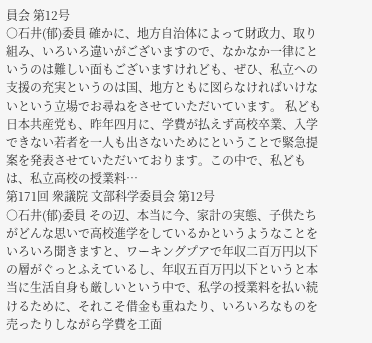員会 第12号
○石井(郁)委員 確かに、地方自治体によって財政力、取り組み、いろいろ違いがございますので、なかなか一律にというのは難しい面もございますけれども、ぜひ、私立への支援の充実というのは国、地方ともに図らなければいけないという立場でお尋ねをさせていただいています。 私ども日本共産党も、昨年四月に、学費が払えず高校卒業、入学できない若者を一人も出さないためにということで緊急提案を発表させていただいております。この中で、私どもは、私立高校の授業料…
第171回 衆議院 文部科学委員会 第12号
○石井(郁)委員 その辺、本当に今、家計の実態、子供たちがどんな思いで高校進学をしているかというようなことをいろいろ聞きますと、ワーキングプアで年収二百万円以下の層がぐっとふえているし、年収五百万円以下というと本当に生活自身も厳しいという中で、私学の授業料を払い続けるために、それこそ借金も重ねたり、いろいろなものを売ったりしながら学費を工面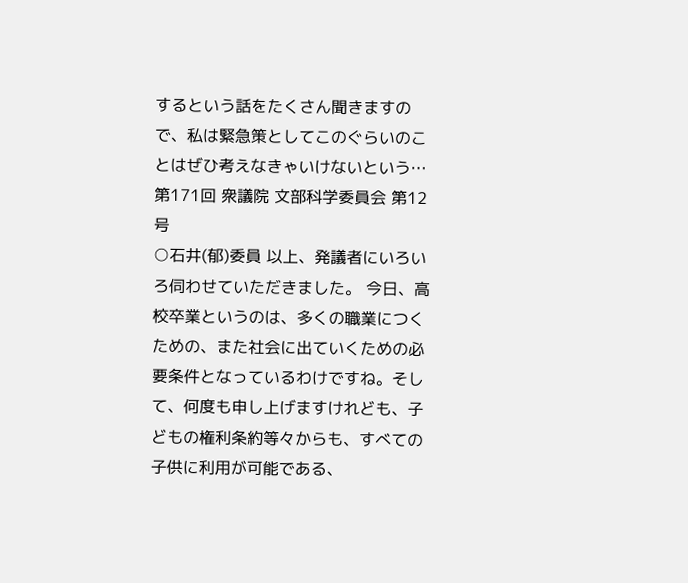するという話をたくさん聞きますので、私は緊急策としてこのぐらいのことはぜひ考えなきゃいけないという…
第171回 衆議院 文部科学委員会 第12号
○石井(郁)委員 以上、発議者にいろいろ伺わせていただきました。 今日、高校卒業というのは、多くの職業につくための、また社会に出ていくための必要条件となっているわけですね。そして、何度も申し上げますけれども、子どもの権利条約等々からも、すべての子供に利用が可能である、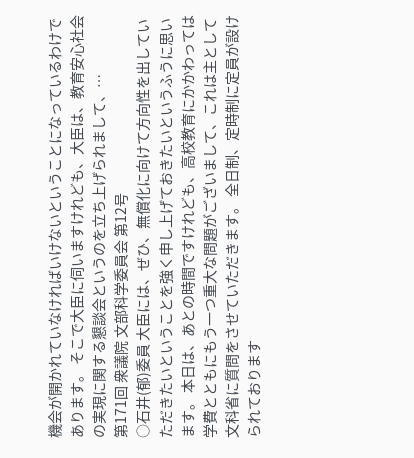機会が開かれていなければいけないということになっているわけであります。 そこで大臣に伺いますけれども、大臣は、教育安心社会の実現に関する懇談会というのを立ち上げられまして、…
第171回 衆議院 文部科学委員会 第12号
○石井(郁)委員 大臣には、ぜひ、無償化に向けて方向性を出していただきたいということを強く申し上げておきたいというふうに思います。 本日は、あとの時間ですけれども、高校教育にかかわっては学費とともにもう一つ重大な問題がございまして、これは主として文科省に質問をさせていただきます。 全日制、定時制に定員が設けられております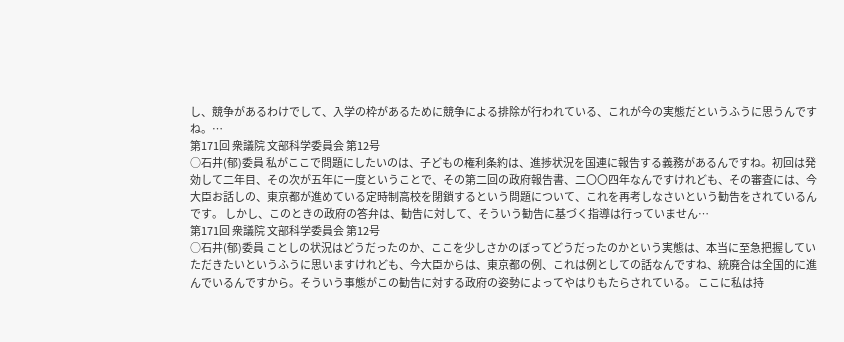し、競争があるわけでして、入学の枠があるために競争による排除が行われている、これが今の実態だというふうに思うんですね。…
第171回 衆議院 文部科学委員会 第12号
○石井(郁)委員 私がここで問題にしたいのは、子どもの権利条約は、進捗状況を国連に報告する義務があるんですね。初回は発効して二年目、その次が五年に一度ということで、その第二回の政府報告書、二〇〇四年なんですけれども、その審査には、今大臣お話しの、東京都が進めている定時制高校を閉鎖するという問題について、これを再考しなさいという勧告をされているんです。 しかし、このときの政府の答弁は、勧告に対して、そういう勧告に基づく指導は行っていません…
第171回 衆議院 文部科学委員会 第12号
○石井(郁)委員 ことしの状況はどうだったのか、ここを少しさかのぼってどうだったのかという実態は、本当に至急把握していただきたいというふうに思いますけれども、今大臣からは、東京都の例、これは例としての話なんですね、統廃合は全国的に進んでいるんですから。そういう事態がこの勧告に対する政府の姿勢によってやはりもたらされている。 ここに私は持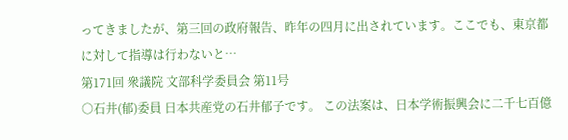ってきましたが、第三回の政府報告、昨年の四月に出されています。ここでも、東京都に対して指導は行わないと…
第171回 衆議院 文部科学委員会 第11号
○石井(郁)委員 日本共産党の石井郁子です。 この法案は、日本学術振興会に二千七百億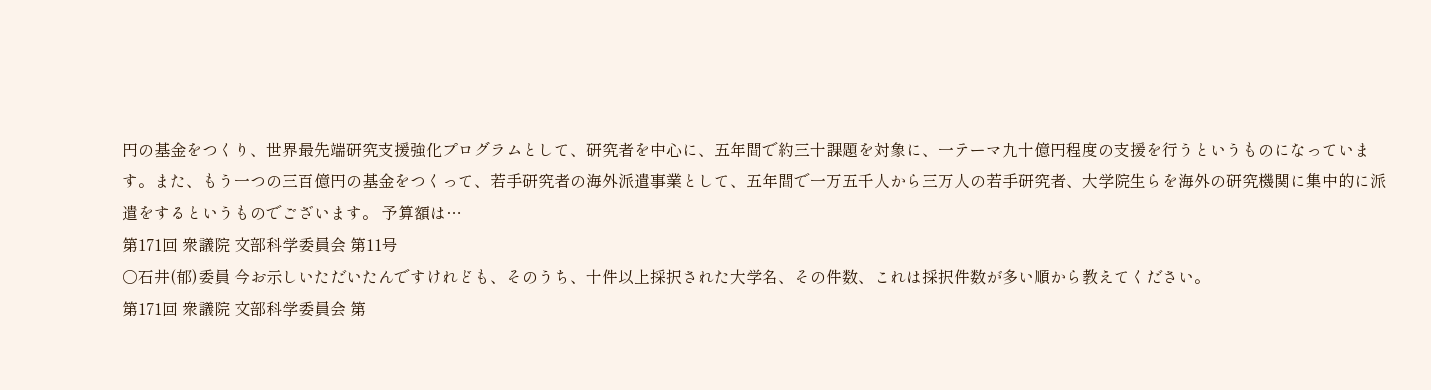円の基金をつくり、世界最先端研究支援強化プログラムとして、研究者を中心に、五年間で約三十課題を対象に、一テーマ九十億円程度の支援を行うというものになっています。また、もう一つの三百億円の基金をつくって、若手研究者の海外派遣事業として、五年間で一万五千人から三万人の若手研究者、大学院生らを海外の研究機関に集中的に派遣をするというものでございます。 予算額は…
第171回 衆議院 文部科学委員会 第11号
○石井(郁)委員 今お示しいただいたんですけれども、そのうち、十件以上採択された大学名、その件数、これは採択件数が多い順から教えてください。
第171回 衆議院 文部科学委員会 第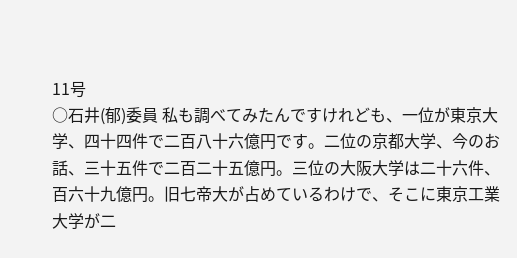11号
○石井(郁)委員 私も調べてみたんですけれども、一位が東京大学、四十四件で二百八十六億円です。二位の京都大学、今のお話、三十五件で二百二十五億円。三位の大阪大学は二十六件、百六十九億円。旧七帝大が占めているわけで、そこに東京工業大学が二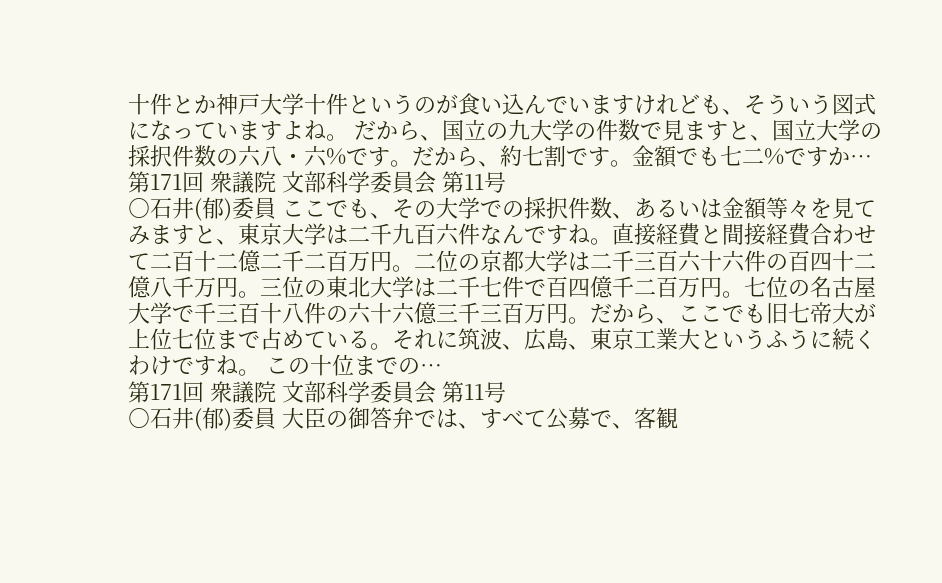十件とか神戸大学十件というのが食い込んでいますけれども、そういう図式になっていますよね。 だから、国立の九大学の件数で見ますと、国立大学の採択件数の六八・六%です。だから、約七割です。金額でも七二%ですか…
第171回 衆議院 文部科学委員会 第11号
○石井(郁)委員 ここでも、その大学での採択件数、あるいは金額等々を見てみますと、東京大学は二千九百六件なんですね。直接経費と間接経費合わせて二百十二億二千二百万円。二位の京都大学は二千三百六十六件の百四十二億八千万円。三位の東北大学は二千七件で百四億千二百万円。七位の名古屋大学で千三百十八件の六十六億三千三百万円。だから、ここでも旧七帝大が上位七位まで占めている。それに筑波、広島、東京工業大というふうに続くわけですね。 この十位までの…
第171回 衆議院 文部科学委員会 第11号
○石井(郁)委員 大臣の御答弁では、すべて公募で、客観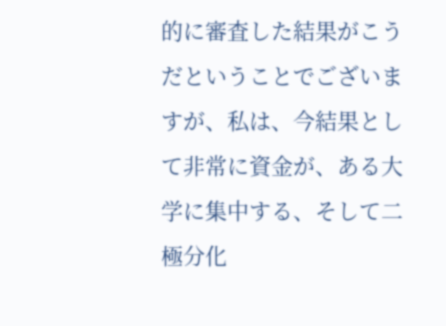的に審査した結果がこうだということでございますが、私は、今結果として非常に資金が、ある大学に集中する、そして二極分化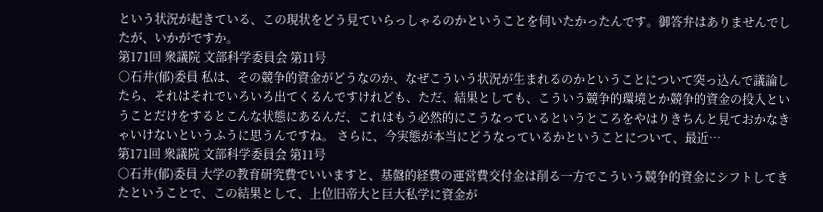という状況が起きている、この現状をどう見ていらっしゃるのかということを伺いたかったんです。御答弁はありませんでしたが、いかがですか。
第171回 衆議院 文部科学委員会 第11号
○石井(郁)委員 私は、その競争的資金がどうなのか、なぜこういう状況が生まれるのかということについて突っ込んで議論したら、それはそれでいろいろ出てくるんですけれども、ただ、結果としても、こういう競争的環境とか競争的資金の投入ということだけをするとこんな状態にあるんだ、これはもう必然的にこうなっているというところをやはりきちんと見ておかなきゃいけないというふうに思うんですね。 さらに、今実態が本当にどうなっているかということについて、最近…
第171回 衆議院 文部科学委員会 第11号
○石井(郁)委員 大学の教育研究費でいいますと、基盤的経費の運営費交付金は削る一方でこういう競争的資金にシフトしてきたということで、この結果として、上位旧帝大と巨大私学に資金が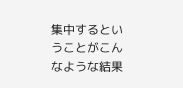集中するということがこんなような結果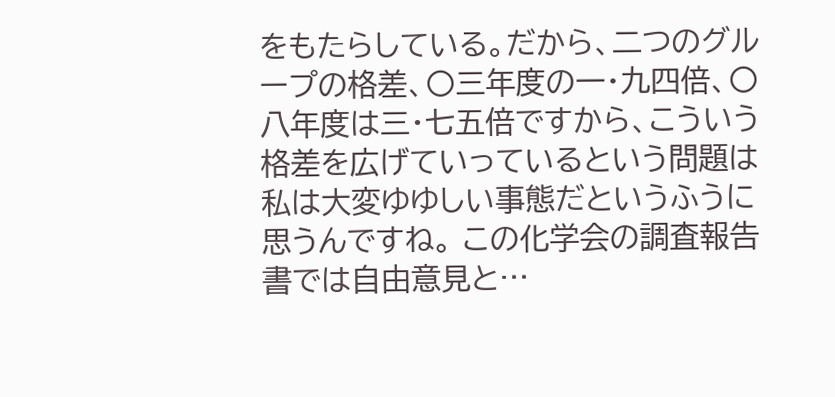をもたらしている。だから、二つのグループの格差、〇三年度の一・九四倍、〇八年度は三・七五倍ですから、こういう格差を広げていっているという問題は私は大変ゆゆしい事態だというふうに思うんですね。 この化学会の調査報告書では自由意見と…